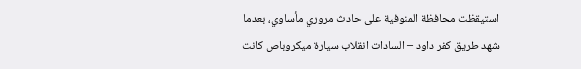استيقظت محافظة المنوفية على حادث مروري مأساوي، بعدما شهد طريق كفر داود – السادات انقلاب سيارة ميكروباص كانت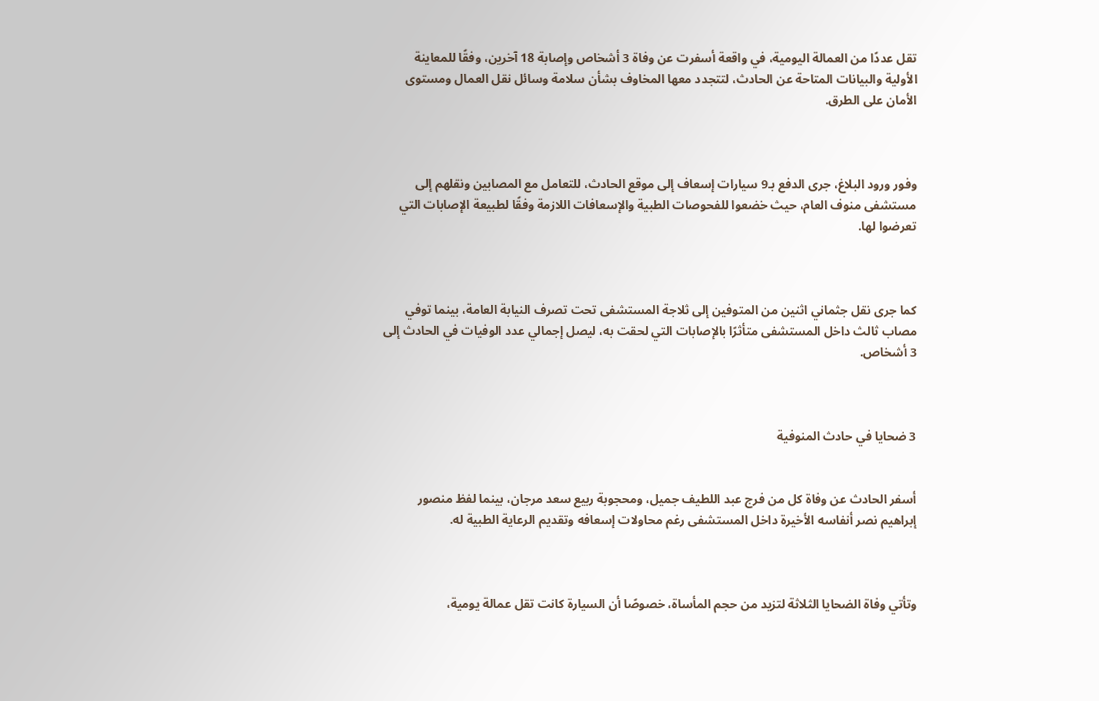تقل عددًا من العمالة اليومية، في واقعة أسفرت عن وفاة 3 أشخاص وإصابة 18 آخرين، وفقًا للمعاينة الأولية والبيانات المتاحة عن الحادث، لتتجدد معها المخاوف بشأن سلامة وسائل نقل العمال ومستوى الأمان على الطرق.



وفور ورود البلاغ، جرى الدفع بـ9 سيارات إسعاف إلى موقع الحادث، للتعامل مع المصابين ونقلهم إلى مستشفى منوف العام، حيث خضعوا للفحوصات الطبية والإسعافات اللازمة وفقًا لطبيعة الإصابات التي تعرضوا لها.



كما جرى نقل جثماني اثنين من المتوفين إلى ثلاجة المستشفى تحت تصرف النيابة العامة، بينما توفي مصاب ثالث داخل المستشفى متأثرًا بالإصابات التي لحقت به، ليصل إجمالي عدد الوفيات في الحادث إلى 3 أشخاص.



3 ضحايا في حادث المنوفية


أسفر الحادث عن وفاة كل من فرج عبد اللطيف جميل، ومحجوبة ربيع سعد مرجان، بينما لفظ منصور إبراهيم نصر أنفاسه الأخيرة داخل المستشفى رغم محاولات إسعافه وتقديم الرعاية الطبية له.



وتأتي وفاة الضحايا الثلاثة لتزيد من حجم المأساة، خصوصًا أن السيارة كانت تقل عمالة يومية،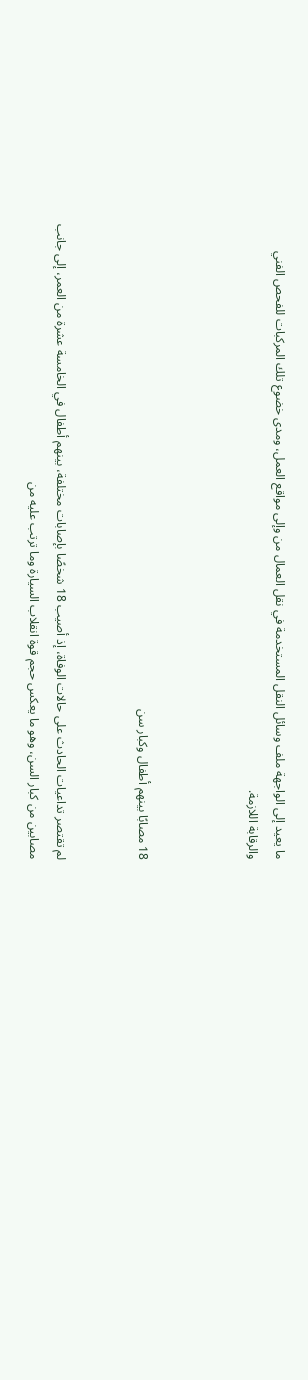ما يعيد إلى الواجهة ملف وسائل النقل المستخدمة في نقل العمال من وإلى مواقع العمل، ومدى خضوع تلك المركبات للفحص الفني والرقابة اللازمة.



18 مصابًا بينهم أطفال وكبار سن


لم تقتصر تداعيات الحادث على حالات الوفاة، إذ أصيب 18 شخصًا بإصابات مختلفة، بينهم أطفال في الخامسة عشرة من العمر، إلى جانب مصابين من كبار السن، وهو ما يعكس حجم قوة انقلاب السيارة وما ترتب عليه من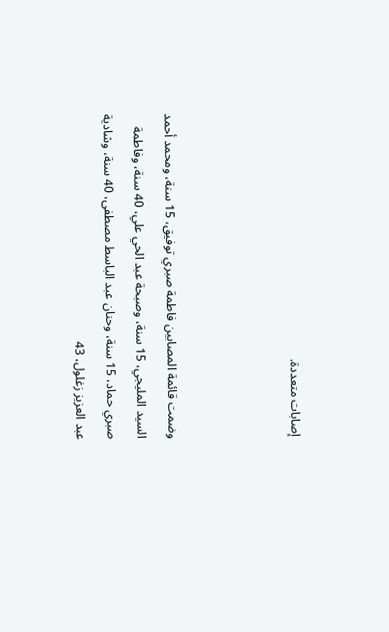إصابات متعددة.



وضمت قائمة المصابين فاطمة صبري توفيق، 15 سنة، ومحمد أحمد السيد المليجي، 15 سنة، وصبحة عبد الحي علي، 40 سنة، وفاطمة صبري حماد، 15 سنة، وحنان عبد الباسط مصطفى، 40 سنة، وشادية عبد العزيز زغلول، 43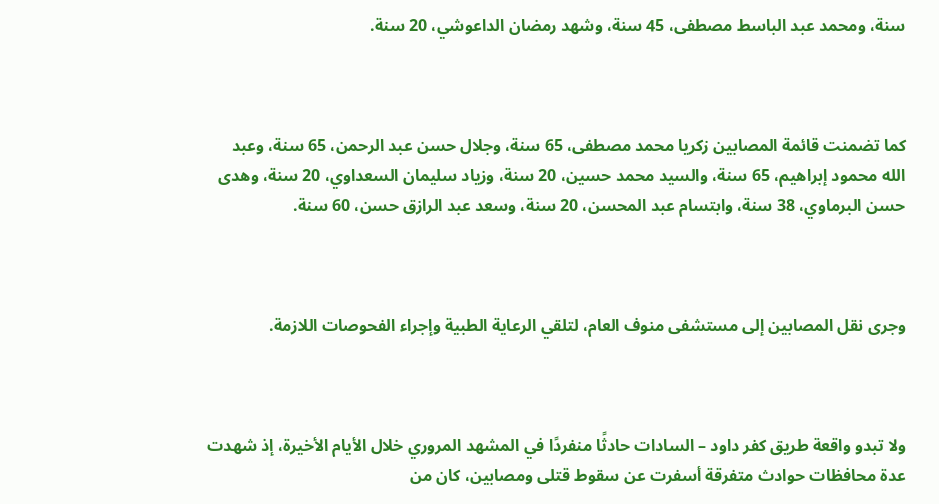سنة، ومحمد عبد الباسط مصطفى، 45 سنة، وشهد رمضان الداعوشي، 20 سنة.



كما تضمنت قائمة المصابين زكريا محمد مصطفى، 65 سنة، وجلال حسن عبد الرحمن، 65 سنة، وعبد الله محمود إبراهيم، 65 سنة، والسيد محمد حسين، 20 سنة، وزياد سليمان السعداوي، 20 سنة، وهدى حسن البرماوي، 38 سنة، وابتسام عبد المحسن، 20 سنة، وسعد عبد الرازق حسن، 60 سنة.



وجرى نقل المصابين إلى مستشفى منوف العام، لتلقي الرعاية الطبية وإجراء الفحوصات اللازمة.



ولا تبدو واقعة طريق كفر داود – السادات حادثًا منفردًا في المشهد المروري خلال الأيام الأخيرة، إذ شهدت عدة محافظات حوادث متفرقة أسفرت عن سقوط قتلى ومصابين، كان من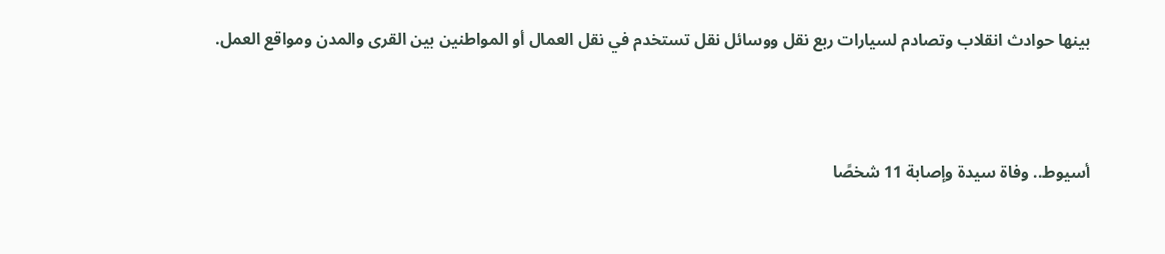بينها حوادث انقلاب وتصادم لسيارات ربع نقل ووسائل نقل تستخدم في نقل العمال أو المواطنين بين القرى والمدن ومواقع العمل.



أسيوط.. وفاة سيدة وإصابة 11 شخصًا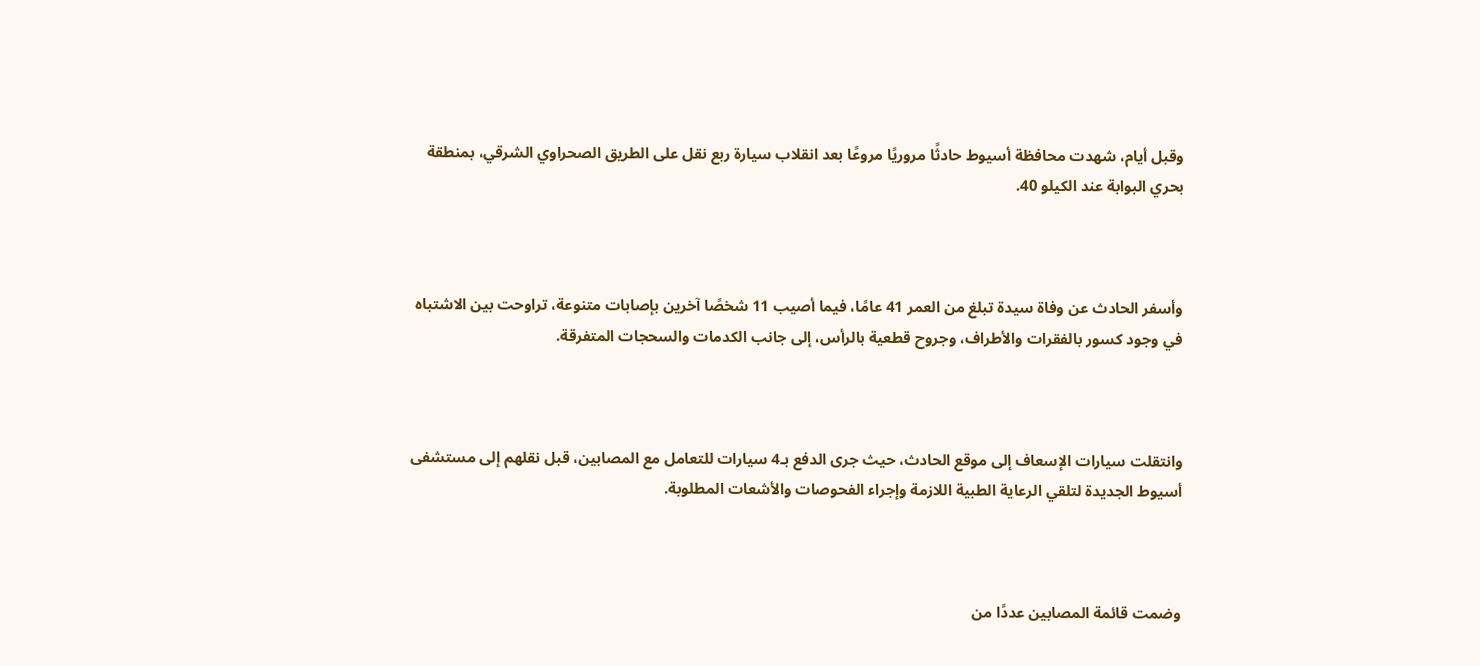وقبل أيام، شهدت محافظة أسيوط حادثًا مروريًا مروعًا بعد انقلاب سيارة ربع نقل على الطريق الصحراوي الشرقي، بمنطقة بحري البوابة عند الكيلو 40.



وأسفر الحادث عن وفاة سيدة تبلغ من العمر 41 عامًا، فيما أصيب 11 شخصًا آخرين بإصابات متنوعة، تراوحت بين الاشتباه في وجود كسور بالفقرات والأطراف، وجروح قطعية بالرأس، إلى جانب الكدمات والسحجات المتفرقة.



وانتقلت سيارات الإسعاف إلى موقع الحادث، حيث جرى الدفع بـ4 سيارات للتعامل مع المصابين، قبل نقلهم إلى مستشفى أسيوط الجديدة لتلقي الرعاية الطبية اللازمة وإجراء الفحوصات والأشعات المطلوبة.



وضمت قائمة المصابين عددًا من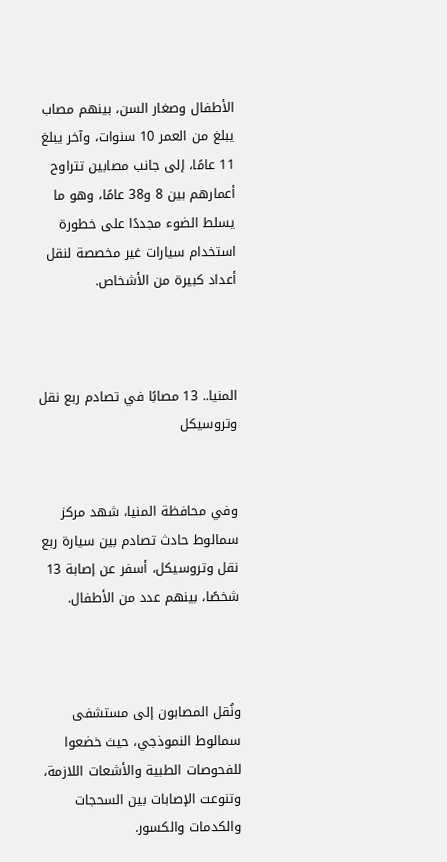الأطفال وصغار السن، بينهم مصاب يبلغ من العمر 10 سنوات، وآخر يبلغ 11 عامًا، إلى جانب مصابين تتراوح أعمارهم بين 8 و38 عامًا، وهو ما يسلط الضوء مجددًا على خطورة استخدام سيارات غير مخصصة لنقل أعداد كبيرة من الأشخاص.



المنيا.. 13 مصابًا في تصادم ربع نقل وتروسيكل


وفي محافظة المنيا، شهد مركز سمالوط حادث تصادم بين سيارة ربع نقل وتروسيكل، أسفر عن إصابة 13 شخصًا، بينهم عدد من الأطفال.



ونُقل المصابون إلى مستشفى سمالوط النموذجي، حيث خضعوا للفحوصات الطبية والأشعات اللازمة، وتنوعت الإصابات بين السحجات والكدمات والكسور.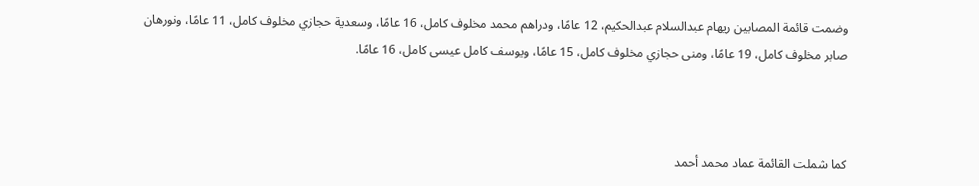وضمت قائمة المصابين ريهام عبدالسلام عبدالحكيم، 12 عامًا، ودراهم محمد مخلوف كامل، 16 عامًا، وسعدية حجازي مخلوف كامل، 11 عامًا، ونورهان صابر مخلوف كامل، 19 عامًا، ومنى حجازي مخلوف كامل، 15 عامًا، ويوسف كامل عيسى كامل، 16 عامًا.



كما شملت القائمة عماد محمد أحمد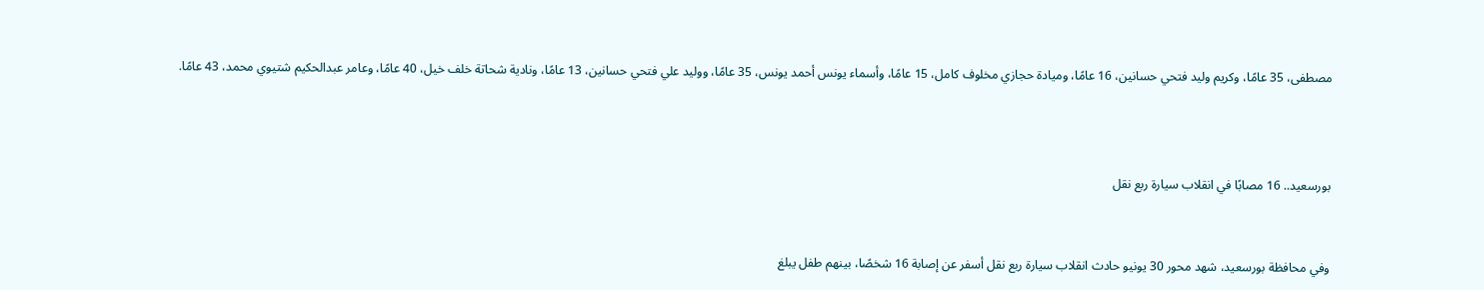مصطفى، 35 عامًا، وكريم وليد فتحي حسانين، 16 عامًا، وميادة حجازي مخلوف كامل، 15 عامًا، وأسماء يونس أحمد يونس، 35 عامًا، ووليد علي فتحي حسانين، 13 عامًا، ونادية شحاتة خلف خيل، 40 عامًا، وعامر عبدالحكيم شتيوي محمد، 43 عامًا.



بورسعيد.. 16 مصابًا في انقلاب سيارة ربع نقل


وفي محافظة بورسعيد، شهد محور 30 يونيو حادث انقلاب سيارة ربع نقل أسفر عن إصابة 16 شخصًا، بينهم طفل يبلغ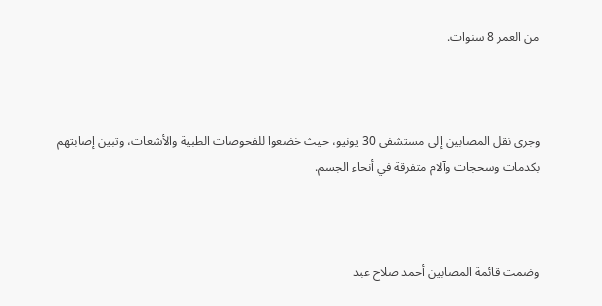من العمر 8 سنوات.



وجرى نقل المصابين إلى مستشفى 30 يونيو، حيث خضعوا للفحوصات الطبية والأشعات، وتبين إصابتهم بكدمات وسحجات وآلام متفرقة في أنحاء الجسم.



وضمت قائمة المصابين أحمد صلاح عبد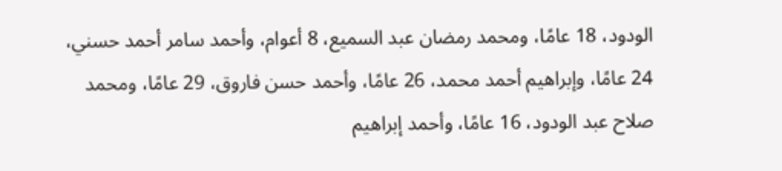الودود، 18 عامًا، ومحمد رمضان عبد السميع، 8 أعوام، وأحمد سامر أحمد حسني، 24 عامًا، وإبراهيم أحمد محمد، 26 عامًا، وأحمد حسن فاروق، 29 عامًا، ومحمد صلاح عبد الودود، 16 عامًا، وأحمد إبراهيم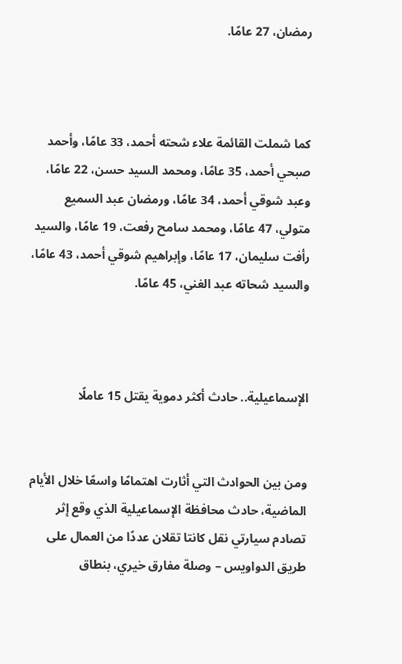رمضان، 27 عامًا.



كما شملت القائمة علاء شحته أحمد، 33 عامًا، وأحمد صبحي أحمد، 35 عامًا، ومحمد السيد حسن، 22 عامًا، وعبد شوقي أحمد، 34 عامًا، ورمضان عبد السميع متولي، 47 عامًا، ومحمد سامح رفعت، 19 عامًا، والسيد رأفت سليمان، 17 عامًا، وإبراهيم شوقي أحمد، 43 عامًا، والسيد شحاته عبد الغني، 45 عامًا.



الإسماعيلية.. حادث أكثر دموية يقتل 15 عاملًا


ومن بين الحوادث التي أثارت اهتمامًا واسعًا خلال الأيام الماضية، حادث محافظة الإسماعيلية الذي وقع إثر تصادم سيارتي نقل كانتا تقلان عددًا من العمال على طريق الدواويس – وصلة مفارق خيري، بنطاق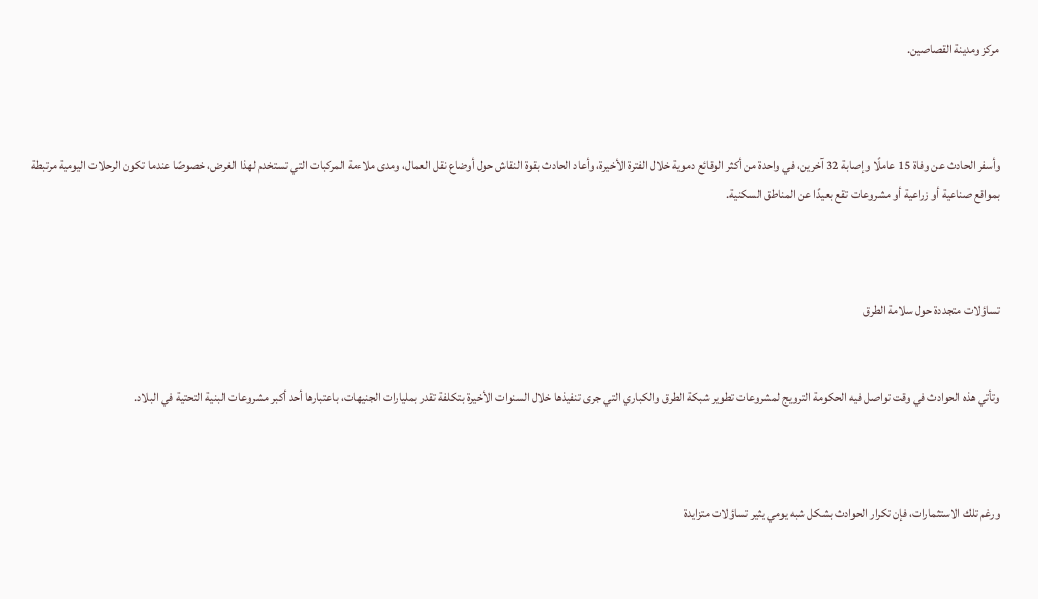مركز ومدينة القصاصين.



وأسفر الحادث عن وفاة 15 عاملًا وإصابة 32 آخرين، في واحدة من أكثر الوقائع دموية خلال الفترة الأخيرة، وأعاد الحادث بقوة النقاش حول أوضاع نقل العمال، ومدى ملاءمة المركبات التي تستخدم لهذا الغرض، خصوصًا عندما تكون الرحلات اليومية مرتبطة بمواقع صناعية أو زراعية أو مشروعات تقع بعيدًا عن المناطق السكنية.



تساؤلات متجددة حول سلامة الطرق


وتأتي هذه الحوادث في وقت تواصل فيه الحكومة الترويج لمشروعات تطوير شبكة الطرق والكباري التي جرى تنفيذها خلال السنوات الأخيرة بتكلفة تقدر بمليارات الجنيهات، باعتبارها أحد أكبر مشروعات البنية التحتية في البلاد.



ورغم تلك الاستثمارات، فإن تكرار الحوادث بشكل شبه يومي يثير تساؤلات متزايدة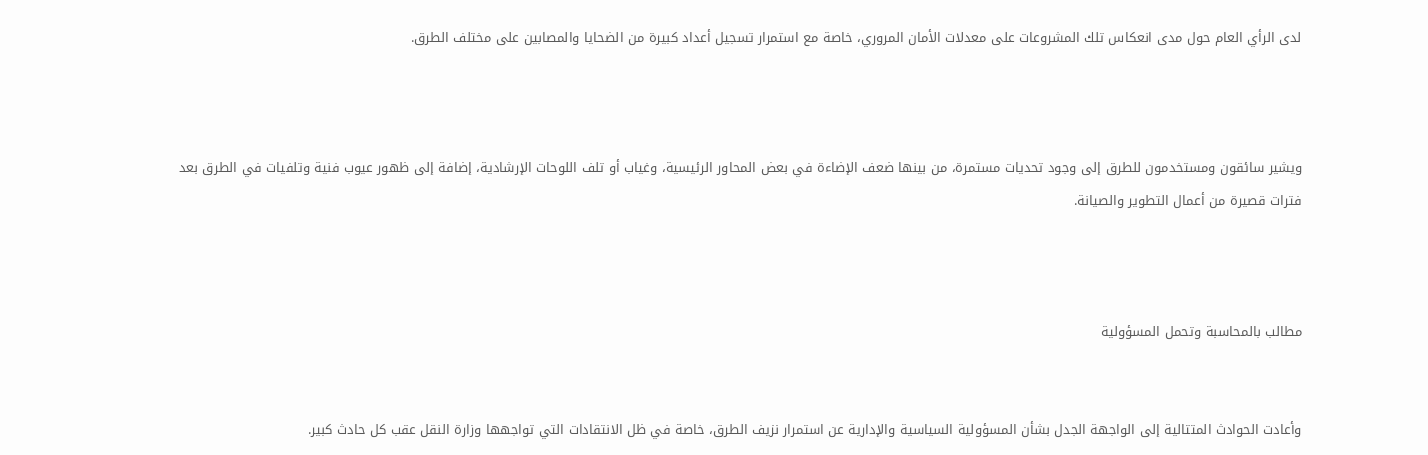لدى الرأي العام حول مدى انعكاس تلك المشروعات على معدلات الأمان المروري، خاصة مع استمرار تسجيل أعداد كبيرة من الضحايا والمصابين على مختلف الطرق.



ويشير سائقون ومستخدمون للطرق إلى وجود تحديات مستمرة، من بينها ضعف الإضاءة في بعض المحاور الرئيسية، وغياب أو تلف اللوحات الإرشادية، إضافة إلى ظهور عيوب فنية وتلفيات في الطرق بعد فترات قصيرة من أعمال التطوير والصيانة.



مطالب بالمحاسبة وتحمل المسؤولية


وأعادت الحوادث المتتالية إلى الواجهة الجدل بشأن المسؤولية السياسية والإدارية عن استمرار نزيف الطرق، خاصة في ظل الانتقادات التي تواجهها وزارة النقل عقب كل حادث كبير.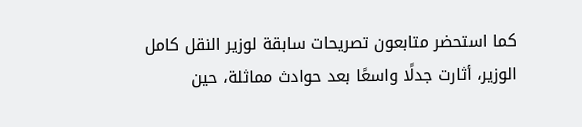كما استحضر متابعون تصريحات سابقة لوزير النقل كامل الوزير، أثارت جدلًا واسعًا بعد حوادث مماثلة، حين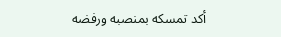أكد تمسكه بمنصبه ورفضه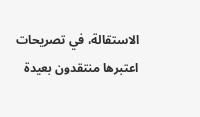الاستقالة، في تصريحات اعتبرها منتقدون بعيدة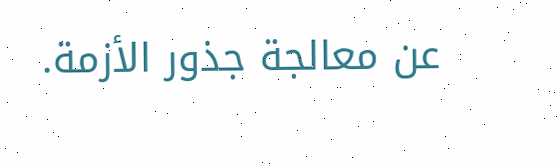عن معالجة جذور الأزمة.